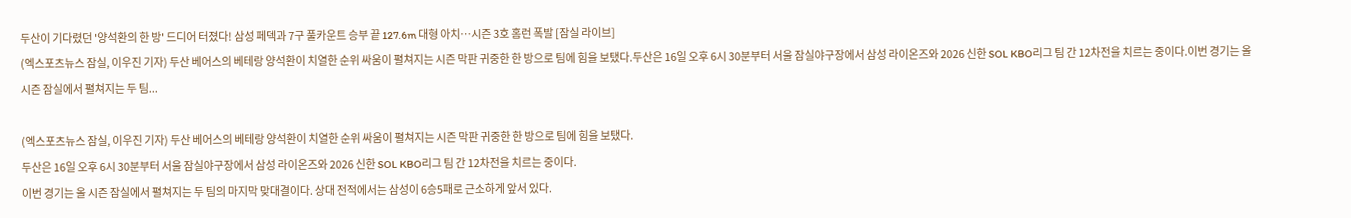두산이 기다렸던 '양석환의 한 방' 드디어 터졌다! 삼성 페덱과 7구 풀카운트 승부 끝 127.6m 대형 아치…시즌 3호 홈런 폭발 [잠실 라이브]
(엑스포츠뉴스 잠실, 이우진 기자) 두산 베어스의 베테랑 양석환이 치열한 순위 싸움이 펼쳐지는 시즌 막판 귀중한 한 방으로 팀에 힘을 보탰다.두산은 16일 오후 6시 30분부터 서울 잠실야구장에서 삼성 라이온즈와 2026 신한 SOL KBO리그 팀 간 12차전을 치르는 중이다.이번 경기는 올 시즌 잠실에서 펼쳐지는 두 팀...

(엑스포츠뉴스 잠실, 이우진 기자) 두산 베어스의 베테랑 양석환이 치열한 순위 싸움이 펼쳐지는 시즌 막판 귀중한 한 방으로 팀에 힘을 보탰다.
두산은 16일 오후 6시 30분부터 서울 잠실야구장에서 삼성 라이온즈와 2026 신한 SOL KBO리그 팀 간 12차전을 치르는 중이다.
이번 경기는 올 시즌 잠실에서 펼쳐지는 두 팀의 마지막 맞대결이다. 상대 전적에서는 삼성이 6승5패로 근소하게 앞서 있다.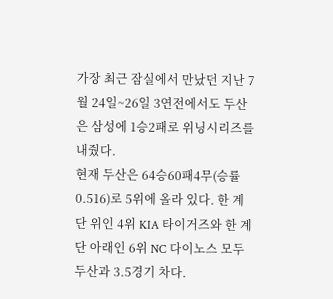가장 최근 잠실에서 만났던 지난 7월 24일~26일 3연전에서도 두산은 삼성에 1승2패로 위닝시리즈를 내줬다.
현재 두산은 64승60패4무(승률 0.516)로 5위에 올라 있다. 한 계단 위인 4위 KIA 타이거즈와 한 계단 아래인 6위 NC 다이노스 모두 두산과 3.5경기 차다.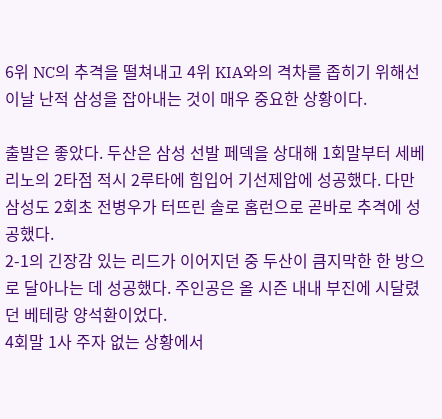6위 NC의 추격을 떨쳐내고 4위 KIA와의 격차를 좁히기 위해선 이날 난적 삼성을 잡아내는 것이 매우 중요한 상황이다.

출발은 좋았다. 두산은 삼성 선발 페덱을 상대해 1회말부터 세베리노의 2타점 적시 2루타에 힘입어 기선제압에 성공했다. 다만 삼성도 2회초 전병우가 터뜨린 솔로 홈런으로 곧바로 추격에 성공했다.
2-1의 긴장감 있는 리드가 이어지던 중 두산이 큼지막한 한 방으로 달아나는 데 성공했다. 주인공은 올 시즌 내내 부진에 시달렸던 베테랑 양석환이었다.
4회말 1사 주자 없는 상황에서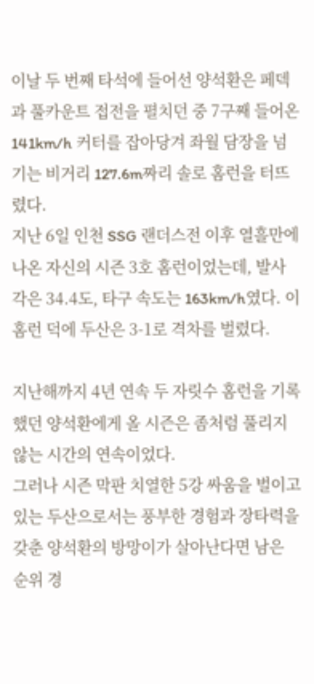이날 두 번째 타석에 들어선 양석환은 페덱과 풀카운트 접전을 펼치던 중 7구째 들어온 141km/h 커터를 잡아당겨 좌월 담장을 넘기는 비거리 127.6m짜리 솔로 홈런을 터뜨렸다.
지난 6일 인천 SSG 랜더스전 이후 열흘만에 나온 자신의 시즌 3호 홈런이었는데, 발사각은 34.4도, 타구 속도는 163km/h였다. 이 홈런 덕에 두산은 3-1로 격차를 벌렸다.

지난해까지 4년 연속 두 자릿수 홈런을 기록했던 양석환에게 올 시즌은 좀처럼 풀리지 않는 시간의 연속이었다.
그러나 시즌 막판 치열한 5강 싸움을 벌이고 있는 두산으로서는 풍부한 경험과 장타력을 갖춘 양석환의 방망이가 살아난다면 남은 순위 경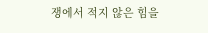쟁에서 적지 않은 힘을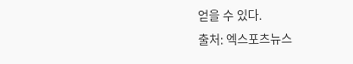얻을 수 있다.
출처: 엑스포츠뉴스